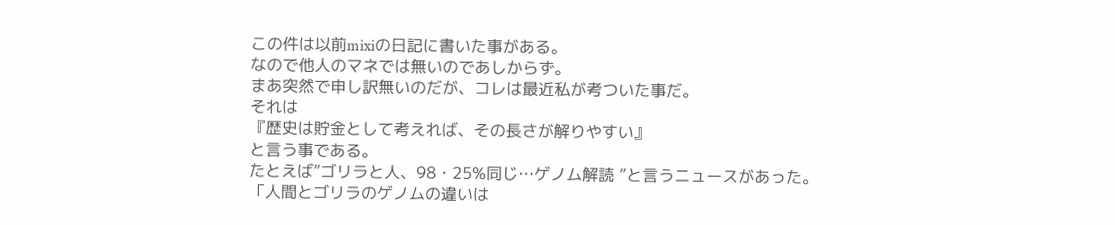この件は以前mixiの日記に書いた事がある。
なので他人のマネでは無いのであしからず。
まあ突然で申し訳無いのだが、コレは最近私が考ついた事だ。
それは
『歴史は貯金として考えれば、その長さが解りやすい』
と言う事である。
たとえば”ゴリラと人、98・25%同じ…ゲノム解読 ”と言うニュースがあった。
「人間とゴリラのゲノムの違いは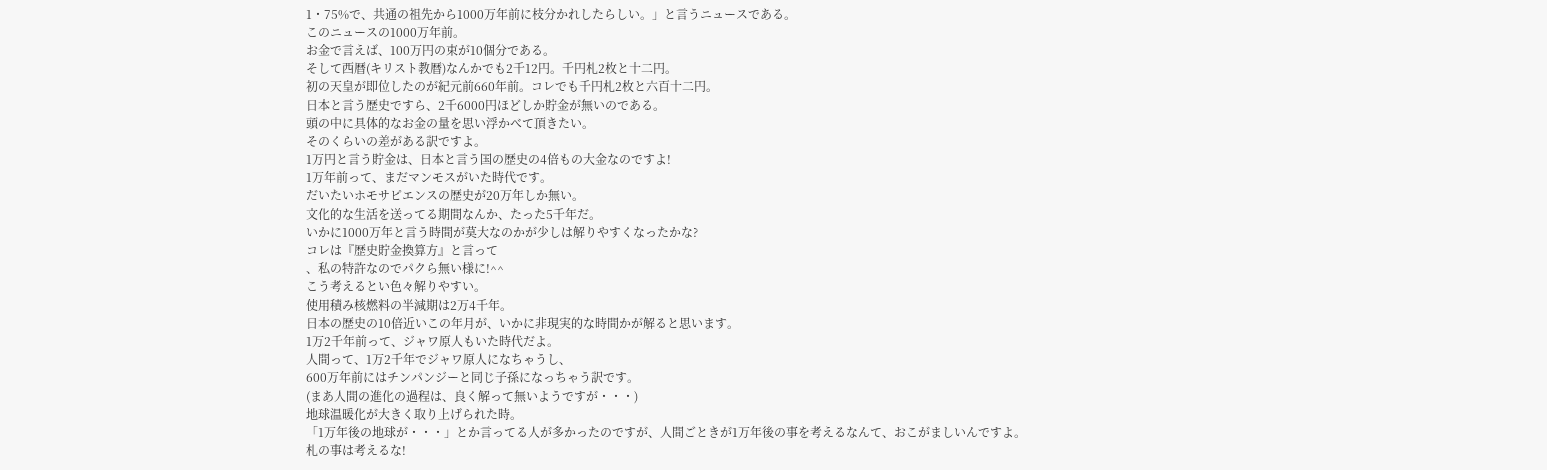1・75%で、共通の祖先から1000万年前に枝分かれしたらしい。」と言うニュースである。
このニュースの1000万年前。
お金で言えば、100万円の束が10個分である。
そして西暦(キリスト教暦)なんかでも2千12円。千円札2枚と十二円。
初の天皇が即位したのが紀元前660年前。コレでも千円札2枚と六百十二円。
日本と言う歴史ですら、2千6000円ほどしか貯金が無いのである。
頭の中に具体的なお金の量を思い浮かべて頂きたい。
そのくらいの差がある訳ですよ。
1万円と言う貯金は、日本と言う国の歴史の4倍もの大金なのですよ!
1万年前って、まだマンモスがいた時代です。
だいたいホモサピエンスの歴史が20万年しか無い。
文化的な生活を送ってる期間なんか、たった5千年だ。
いかに1000万年と言う時間が莫大なのかが少しは解りやすくなったかな?
コレは『歴史貯金換算方』と言って
、私の特許なのでパクら無い様に!^^
こう考えるとい色々解りやすい。
使用積み核燃料の半減期は2万4千年。
日本の歴史の10倍近いこの年月が、いかに非現実的な時間かが解ると思います。
1万2千年前って、ジャワ原人もいた時代だよ。
人間って、1万2千年でジャワ原人になちゃうし、
600万年前にはチンパンジーと同じ子孫になっちゃう訳です。
(まあ人間の進化の過程は、良く解って無いようですが・・・)
地球温暖化が大きく取り上げられた時。
「1万年後の地球が・・・」とか言ってる人が多かったのですが、人間ごときが1万年後の事を考えるなんて、おこがましいんですよ。
札の事は考えるな!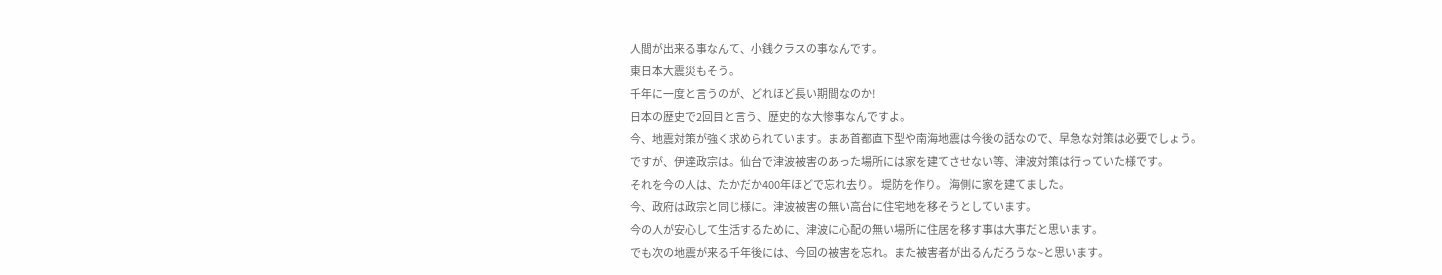人間が出来る事なんて、小銭クラスの事なんです。
東日本大震災もそう。
千年に一度と言うのが、どれほど長い期間なのか!
日本の歴史で2回目と言う、歴史的な大惨事なんですよ。
今、地震対策が強く求められています。まあ首都直下型や南海地震は今後の話なので、早急な対策は必要でしょう。
ですが、伊達政宗は。仙台で津波被害のあった場所には家を建てさせない等、津波対策は行っていた様です。
それを今の人は、たかだか400年ほどで忘れ去り。 堤防を作り。 海側に家を建てました。
今、政府は政宗と同じ様に。津波被害の無い高台に住宅地を移そうとしています。
今の人が安心して生活するために、津波に心配の無い場所に住居を移す事は大事だと思います。
でも次の地震が来る千年後には、今回の被害を忘れ。また被害者が出るんだろうな~と思います。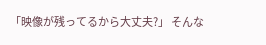「映像が残ってるから大丈夫?」 そんな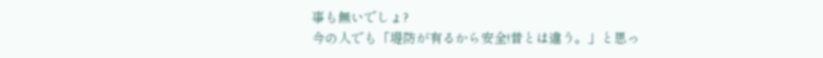事も無いでしょ?
今の人でも「堤防が有るから安全!昔とは違う。」と思っ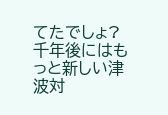てたでしょ?
千年後にはもっと新しい津波対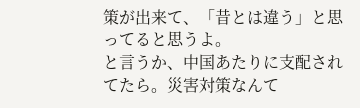策が出来て、「昔とは違う」と思ってると思うよ。
と言うか、中国あたりに支配されてたら。災害対策なんて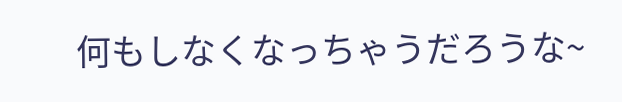何もしなくなっちゃうだろうな~